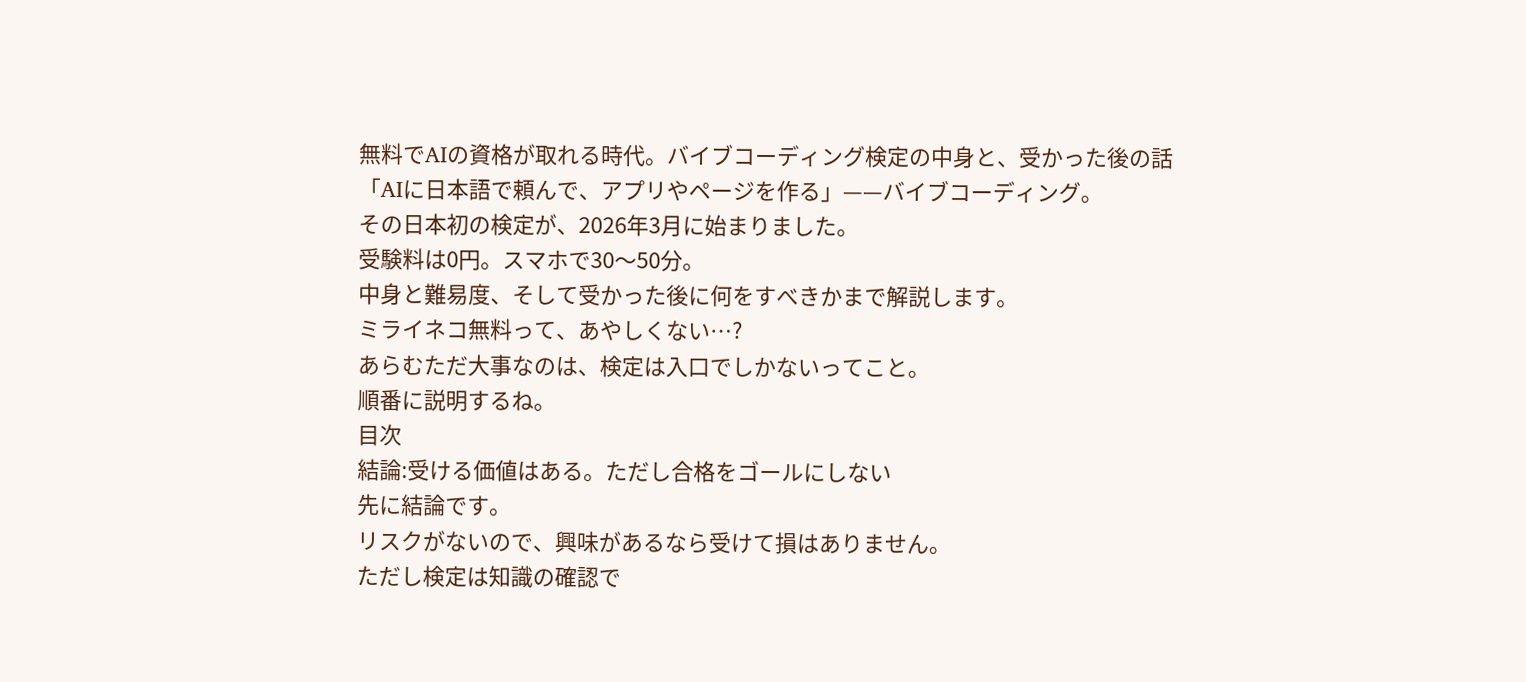無料でAIの資格が取れる時代。バイブコーディング検定の中身と、受かった後の話
「AIに日本語で頼んで、アプリやページを作る」——バイブコーディング。
その日本初の検定が、2026年3月に始まりました。
受験料は0円。スマホで30〜50分。
中身と難易度、そして受かった後に何をすべきかまで解説します。
ミライネコ無料って、あやしくない…?
あらむただ大事なのは、検定は入口でしかないってこと。
順番に説明するね。
目次
結論:受ける価値はある。ただし合格をゴールにしない
先に結論です。
リスクがないので、興味があるなら受けて損はありません。
ただし検定は知識の確認で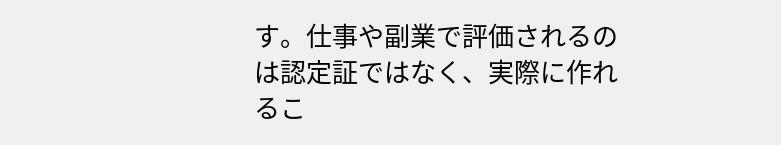す。仕事や副業で評価されるのは認定証ではなく、実際に作れるこ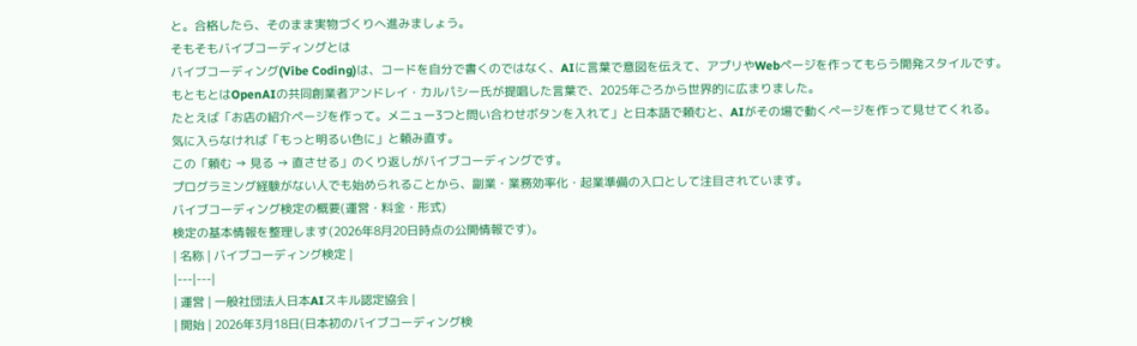と。合格したら、そのまま実物づくりへ進みましょう。
そもそもバイブコーディングとは
バイブコーディング(Vibe Coding)は、コードを自分で書くのではなく、AIに言葉で意図を伝えて、アプリやWebページを作ってもらう開発スタイルです。
もともとはOpenAIの共同創業者アンドレイ・カルパシー氏が提唱した言葉で、2025年ごろから世界的に広まりました。
たとえば「お店の紹介ページを作って。メニュー3つと問い合わせボタンを入れて」と日本語で頼むと、AIがその場で動くページを作って見せてくれる。
気に入らなければ「もっと明るい色に」と頼み直す。
この「頼む → 見る → 直させる」のくり返しがバイブコーディングです。
プログラミング経験がない人でも始められることから、副業・業務効率化・起業準備の入口として注目されています。
バイブコーディング検定の概要(運営・料金・形式)
検定の基本情報を整理します(2026年8月20日時点の公開情報です)。
| 名称 | バイブコーディング検定 |
|---|---|
| 運営 | 一般社団法人日本AIスキル認定協会 |
| 開始 | 2026年3月18日(日本初のバイブコーディング検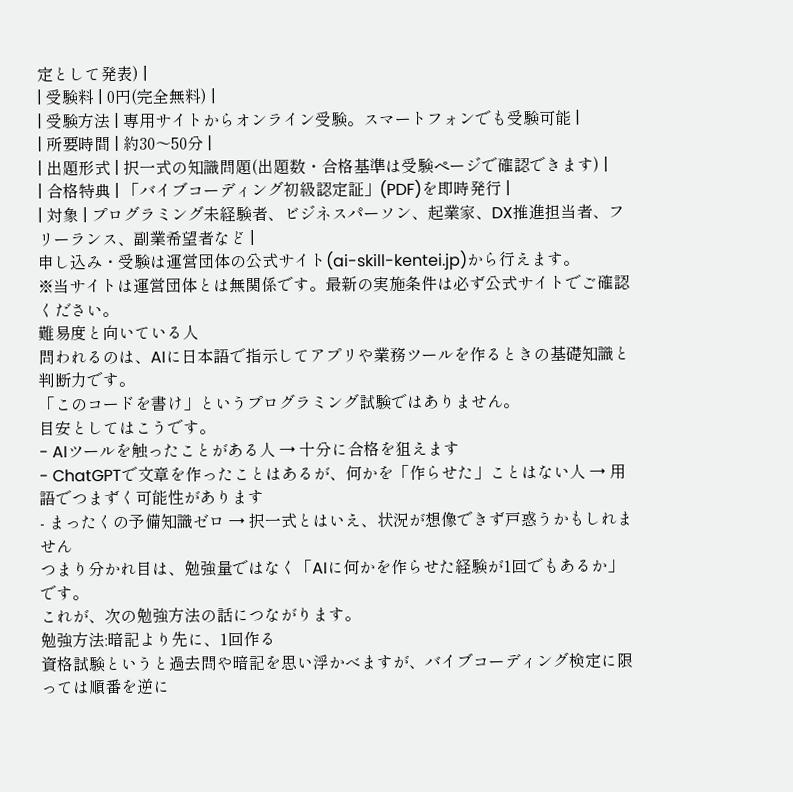定として発表) |
| 受験料 | 0円(完全無料) |
| 受験方法 | 専用サイトからオンライン受験。スマートフォンでも受験可能 |
| 所要時間 | 約30〜50分 |
| 出題形式 | 択一式の知識問題(出題数・合格基準は受験ページで確認できます) |
| 合格特典 | 「バイブコーディング初級認定証」(PDF)を即時発行 |
| 対象 | プログラミング未経験者、ビジネスパーソン、起業家、DX推進担当者、フリーランス、副業希望者など |
申し込み・受験は運営団体の公式サイト(ai-skill-kentei.jp)から行えます。
※当サイトは運営団体とは無関係です。最新の実施条件は必ず公式サイトでご確認ください。
難易度と向いている人
問われるのは、AIに日本語で指示してアプリや業務ツールを作るときの基礎知識と判断力です。
「このコードを書け」というプログラミング試験ではありません。
目安としてはこうです。
- AIツールを触ったことがある人 → 十分に合格を狙えます
- ChatGPTで文章を作ったことはあるが、何かを「作らせた」ことはない人 → 用語でつまずく可能性があります
- まったくの予備知識ゼロ → 択一式とはいえ、状況が想像できず戸惑うかもしれません
つまり分かれ目は、勉強量ではなく「AIに何かを作らせた経験が1回でもあるか」です。
これが、次の勉強方法の話につながります。
勉強方法:暗記より先に、1回作る
資格試験というと過去問や暗記を思い浮かべますが、バイブコーディング検定に限っては順番を逆に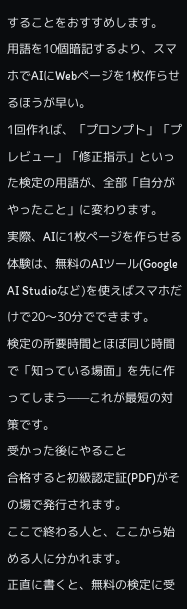することをおすすめします。
用語を10個暗記するより、スマホでAIにWebページを1枚作らせるほうが早い。
1回作れば、「プロンプト」「プレビュー」「修正指示」といった検定の用語が、全部「自分がやったこと」に変わります。
実際、AIに1枚ページを作らせる体験は、無料のAIツール(Google AI Studioなど)を使えばスマホだけで20〜30分でできます。
検定の所要時間とほぼ同じ時間で「知っている場面」を先に作ってしまう——これが最短の対策です。
受かった後にやること
合格すると初級認定証(PDF)がその場で発行されます。
ここで終わる人と、ここから始める人に分かれます。
正直に書くと、無料の検定に受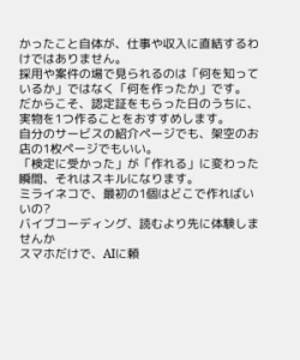かったこと自体が、仕事や収入に直結するわけではありません。
採用や案件の場で見られるのは「何を知っているか」ではなく「何を作ったか」です。
だからこそ、認定証をもらった日のうちに、実物を1つ作ることをおすすめします。
自分のサービスの紹介ページでも、架空のお店の1枚ページでもいい。
「検定に受かった」が「作れる」に変わった瞬間、それはスキルになります。
ミライネコで、最初の1個はどこで作ればいいの?
バイブコーディング、読むより先に体験しませんか
スマホだけで、AIに頼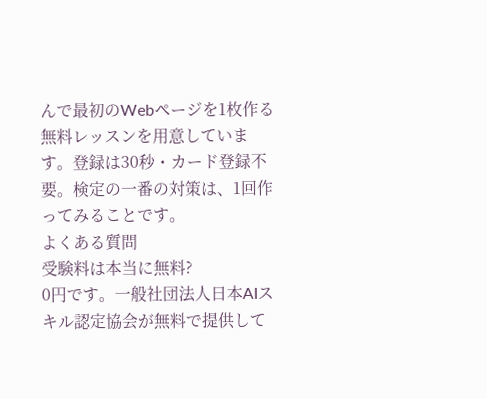んで最初のWebページを1枚作る無料レッスンを用意しています。登録は30秒・カード登録不要。検定の一番の対策は、1回作ってみることです。
よくある質問
受験料は本当に無料?
0円です。一般社団法人日本AIスキル認定協会が無料で提供して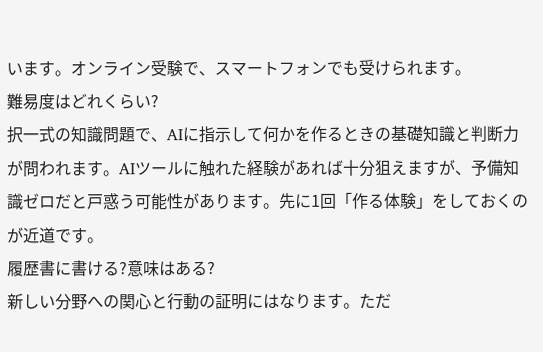います。オンライン受験で、スマートフォンでも受けられます。
難易度はどれくらい?
択一式の知識問題で、AIに指示して何かを作るときの基礎知識と判断力が問われます。AIツールに触れた経験があれば十分狙えますが、予備知識ゼロだと戸惑う可能性があります。先に1回「作る体験」をしておくのが近道です。
履歴書に書ける?意味はある?
新しい分野への関心と行動の証明にはなります。ただ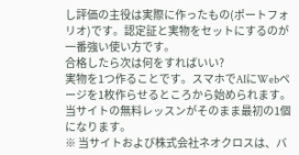し評価の主役は実際に作ったもの(ポートフォリオ)です。認定証と実物をセットにするのが一番強い使い方です。
合格したら次は何をすればいい?
実物を1つ作ることです。スマホでAIにWebページを1枚作らせるところから始められます。当サイトの無料レッスンがそのまま最初の1個になります。
※ 当サイトおよび株式会社ネオクロスは、バ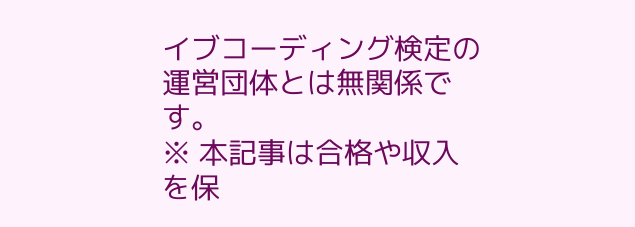イブコーディング検定の運営団体とは無関係です。
※ 本記事は合格や収入を保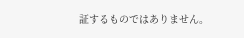証するものではありません。